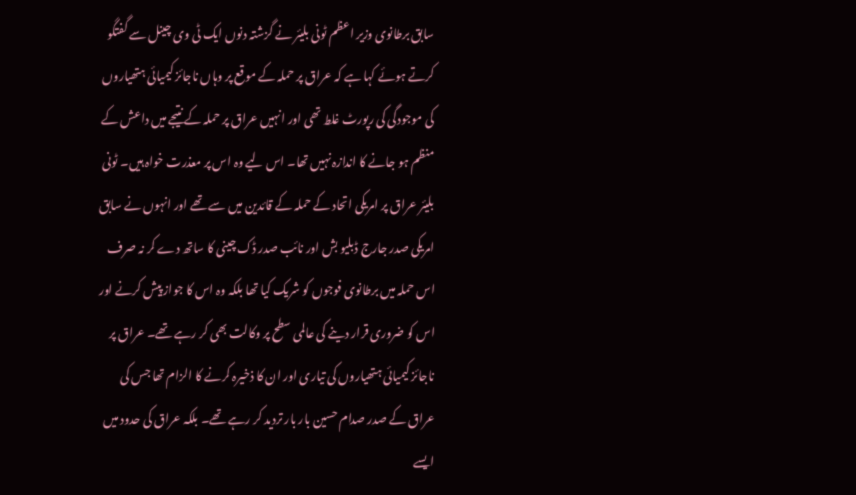سابق برطانوی وزیر اعظم ٹونی بلیئر نے گزشتہ دنوں ایک ٹی وی چینل سے گفتگو کرتے ہوئے کہا ہے کہ عراق پر حملہ کے موقع پر وہاں ناجائز کیمیائی ہتھیاروں کی موجودگی کی رپورٹ غلط تھی اور انہیں عراق پر حملہ کے نتیجے میں داعش کے منظم ہو جانے کا اندازہ نہیں تھا۔ اس لیے وہ اس پر معذرت خواہ ہیں۔ ٹونی بلیئر عراق پر امریکی اتحاد کے حملہ کے قائدین میں سے تھے اور انہوں نے سابق امریکی صدر جارج ڈبلیو بش اور نائب صدر ڈک چینی کا ساتھ دے کر نہ صرف اس حملہ میں برطانوی فوجوں کو شریک کیا تھا بلکہ وہ اس کا جواز پیش کرنے اور اس کو ضروری قرار دینے کی عالمی سطح پر وکالت بھی کر رہے تھے۔ عراق پر ناجائز کیمیائی ہتھیاروں کی تیاری اور ان کا ذخیرہ کرنے کا الزام تھا جس کی عراق کے صدر صدام حسین بار بار تردید کر رہے تھے۔ بلکہ عراق کی حدود میں ایسے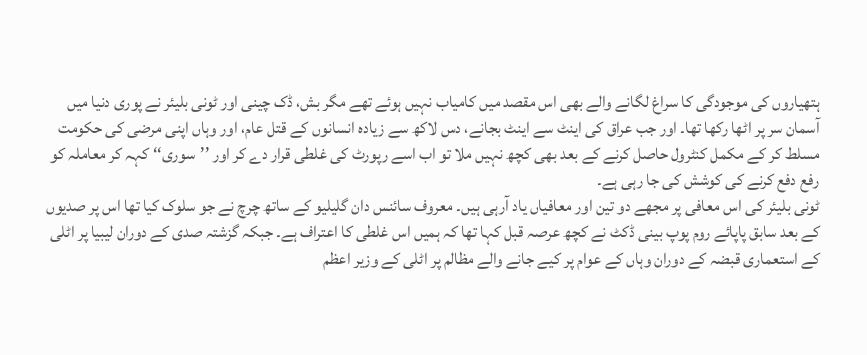ہتھیاروں کی موجودگی کا سراغ لگانے والے بھی اس مقصد میں کامیاب نہیں ہوئے تھے مگر بش، ڈک چینی اور ٹونی بلیئر نے پوری دنیا میں آسمان سر پر اٹھا رکھا تھا۔ اور جب عراق کی اینٹ سے اینٹ بجانے، دس لاکھ سے زیادہ انسانوں کے قتل عام، اور وہاں اپنی مرضی کی حکومت مسلط کر کے مکمل کنٹرول حاصل کرنے کے بعد بھی کچھ نہیں ملا تو اب اسے رپورٹ کی غلطی قرار دے کر اور ’’سوری‘‘ کہہ کر معاملہ کو رفع دفع کرنے کی کوشش کی جا رہی ہے۔
ٹونی بلیئر کی اس معافی پر مجھے دو تین اور معافیاں یاد آرہی ہیں۔ معروف سائنس دان گلیلیو کے ساتھ چرچ نے جو سلوک کیا تھا اس پر صدیوں کے بعد سابق پاپائے روم پوپ بینی ڈکٹ نے کچھ عرصہ قبل کہا تھا کہ ہمیں اس غلطی کا اعتراف ہے۔ جبکہ گزشتہ صدی کے دوران لیبیا پر اٹلی کے استعماری قبضہ کے دوران وہاں کے عوام پر کیے جانے والے مظالم پر اٹلی کے وزیر اعظم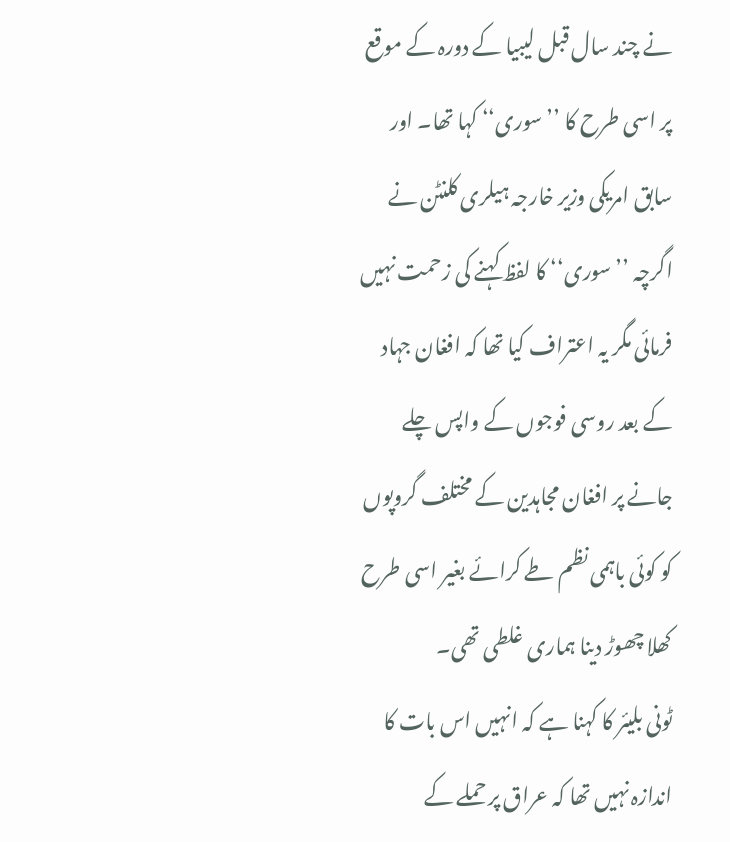نے چند سال قبل لیبیا کے دورہ کے موقع پر اسی طرح کا ’’سوری‘‘ کہا تھا۔ اور سابق امریکی وزیر خارجہ ہیلری کلنٹن نے اگرچہ ’’سوری‘‘ کا لفظ کہنے کی زحمت نہیں فرمائی مگر یہ اعتراف کیا تھا کہ افغان جہاد کے بعد روسی فوجوں کے واپس چلے جانے پر افغان مجاہدین کے مختلف گروپوں کو کوئی باہمی نظم طے کرائے بغیر اسی طرح کھلا چھوڑ دینا ہماری غلطی تھی۔
ٹونی بلیئر کا کہنا ہے کہ انہیں اس بات کا اندازہ نہیں تھا کہ عراق پر حملے کے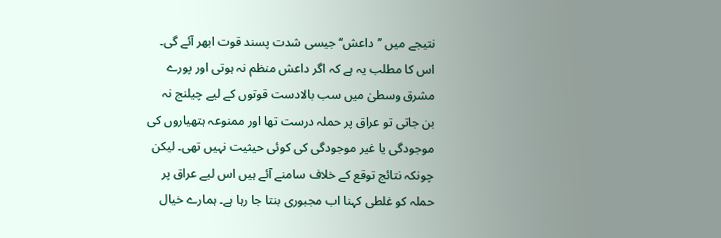نتیجے میں ’’داعش‘‘ جیسی شدت پسند قوت ابھر آئے گی۔ اس کا مطلب یہ ہے کہ اگر داعش منظم نہ ہوتی اور پورے مشرق وسطیٰ میں سب بالادست قوتوں کے لیے چیلنج نہ بن جاتی تو عراق پر حملہ درست تھا اور ممنوعہ ہتھیاروں کی موجودگی یا غیر موجودگی کی کوئی حیثیت نہیں تھی۔ لیکن چونکہ نتائج توقع کے خلاف سامنے آئے ہیں اس لیے عراق پر حملہ کو غلطی کہنا اب مجبوری بنتا جا رہا ہے۔ ہمارے خیال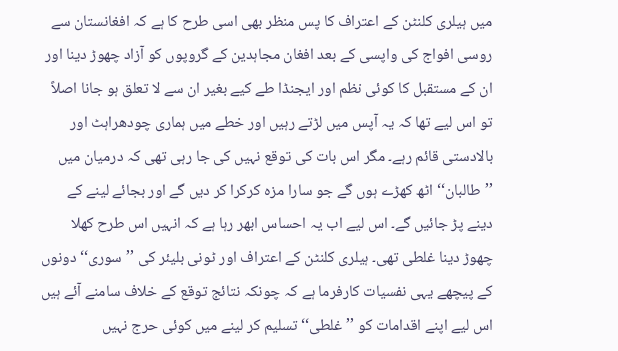میں ہیلری کلنٹن کے اعتراف کا پس منظر بھی اسی طرح کا ہے کہ افغانستان سے روسی افواج کی واپسی کے بعد افغان مجاہدین کے گروپوں کو آزاد چھوڑ دینا اور ان کے مستقبل کا کوئی نظم اور ایجنڈا طے کیے بغیر ان سے لا تعلق ہو جانا اصلاً تو اس لیے تھا کہ یہ آپس میں لڑتے رہیں اور خطے میں ہماری چودھراہٹ اور بالادستی قائم رہے۔ مگر اس بات کی توقع نہیں کی جا رہی تھی کہ درمیان میں ’’طالبان‘‘ اٹھ کھڑے ہوں گے جو سارا مزہ کرکرا کر دیں گے اور بجائے لینے کے دینے پڑ جائیں گے۔ اس لیے اب یہ احساس ابھر رہا ہے کہ انہیں اس طرح کھلا چھوڑ دینا غلطی تھی۔ ہیلری کلنٹن کے اعتراف اور ٹونی بلیئر کی ’’سوری‘‘ دونوں کے پیچھے یہی نفسیات کارفرما ہے کہ چونکہ نتائج توقع کے خلاف سامنے آئے ہیں اس لیے اپنے اقدامات کو ’’غلطی‘‘ تسلیم کر لینے میں کوئی حرج نہیں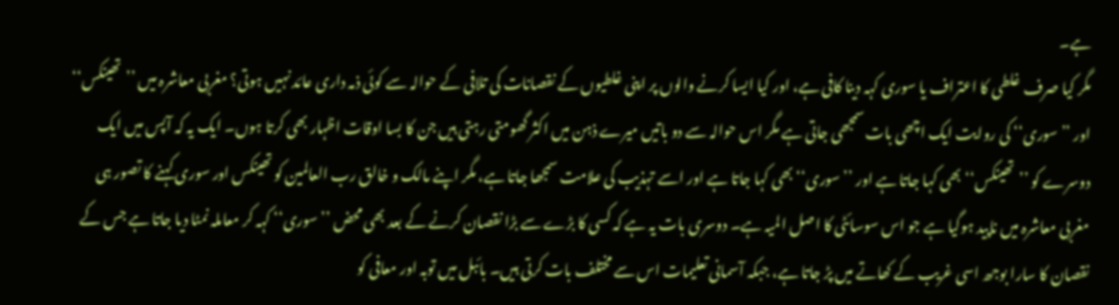ہے۔
مگر کیا صرف غلطی کا اعتراف یا سوری کہہ دینا کافی ہے، اور کیا ایسا کرنے والوں پر اپنی غلطیوں کے نقصانات کی تلافی کے حوالہ سے کوئی ذمہ داری عائد نہیں ہوتی؟ مغربی معاشرہ میں ’’تھینکس‘‘ اور ’’سوری‘‘ کی روایت ایک اچھی بات سمجھی جاتی ہے مگر اس حوالہ سے دو باتیں میرے ذہن میں اکثر گھومتی رہتی ہیں جن کا بسا اوقات اظہار بھی کرتا ہوں۔ ایک یہ کہ آپس میں ایک دوسرے کو ’’تھینکس‘‘ بھی کہا جاتا ہے اور ’’سوری‘‘ بھی کہا جاتا ہے اور اسے تہذیب کی علامت سمجھا جاتا ہے، مگر اپنے مالک و خالق رب العالمین کو تھینکس اور سوری کہنے کا تصور ہی مغربی معاشرہ میں ناپید ہوگیا ہے جو اس سوسائٹی کا اصل المیہ ہے۔ دوسری بات یہ ہے کہ کسی کا بڑے سے بڑا نقصان کرنے کے بعد بھی محض ’’سوری‘‘ کہہ کر معاملہ نمٹا دیا جاتا ہے جس کے نقصان کا سارا بوجھ اسی غریب کے کھاتے میں پڑ جاتا ہے، جبکہ آسمانی تعلیمات اس سے مختلف بات کرتی ہیں۔ بائبل میں توبہ اور معافی کو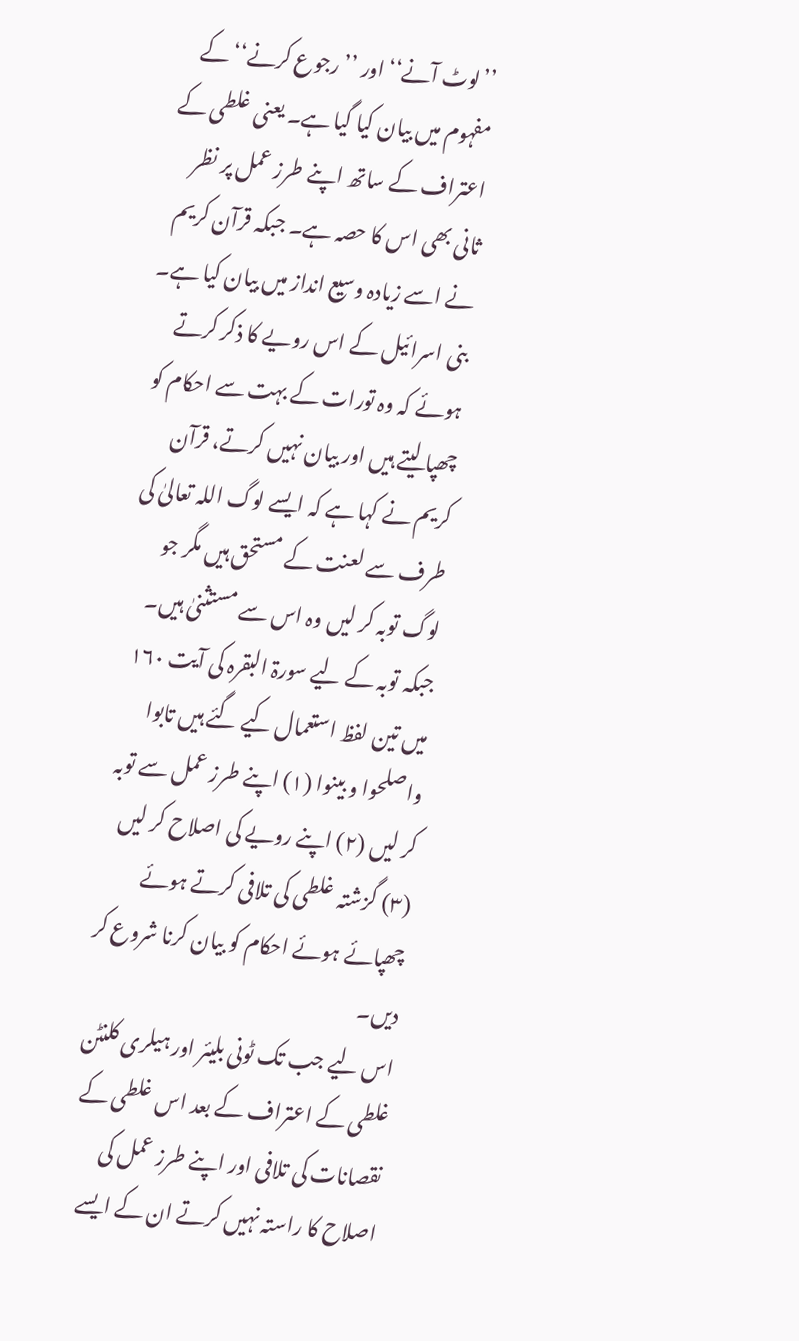’’لوٹ آنے‘‘ اور ’’رجوع کرنے‘‘ کے مفہوم میں بیان کیا گیا ہے۔ یعنی غلطی کے اعتراف کے ساتھ اپنے طرز عمل پر نظر ثانی بھی اس کا حصہ ہے۔ جبکہ قرآن کریم نے اسے زیادہ وسیع انداز میں بیان کیا ہے۔ بنی اسرائیل کے اس رویے کا ذکر کرتے ہوئے کہ وہ تورات کے بہت سے احکام کو چھپا لیتے ہیں اور بیان نہیں کرتے، قرآن کریم نے کہا ہے کہ ایسے لوگ اللہ تعالیٰ کی طرف سے لعنت کے مستحق ہیں مگر جو لوگ توبہ کر لیں وہ اس سے مستثنیٰ ہیں۔ جبکہ توبہ کے لیے سورۃ البقرہ کی آیت ۱۶۰ میں تین لفظ استعمال کیے گئے ہیں تابوا واصلحوا و بینوا (۱) اپنے طرز عمل سے توبہ کر لیں (۲) اپنے رویے کی اصلاح کر لیں (۳) گزشتہ غلطی کی تلافی کرتے ہوئے چھپائے ہوئے احکام کو بیان کرنا شروع کر دیں۔
اس لیے جب تک ٹونی بلیئر اور ہیلری کلنٹن غلطی کے اعتراف کے بعد اس غلطی کے نقصانات کی تلافی اور اپنے طرز عمل کی اصلاح کا راستہ نہیں کرتے ان کے ایسے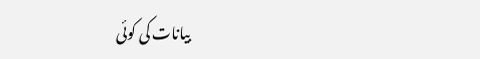بیانات کی کوئی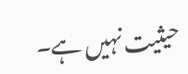حیثیت نہیں ہے۔